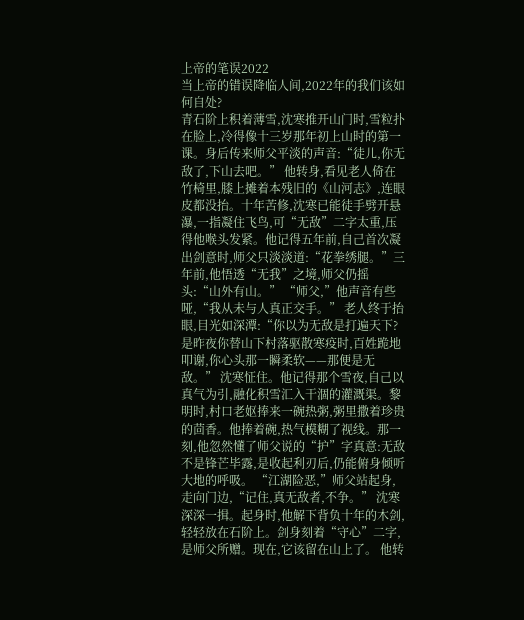上帝的笔误2022
当上帝的错误降临人间,2022年的我们该如何自处?
青石阶上积着薄雪,沈寒推开山门时,雪粒扑在脸上,冷得像十三岁那年初上山时的第一课。身后传来师父平淡的声音:“徒儿,你无敌了,下山去吧。” 他转身,看见老人倚在竹椅里,膝上摊着本残旧的《山河志》,连眼皮都没抬。十年苦修,沈寒已能徒手劈开悬瀑,一指凝住飞鸟,可“无敌”二字太重,压得他喉头发紧。他记得五年前,自己首次凝出剑意时,师父只淡淡道:“花拳绣腿。”三年前,他悟透“无我”之境,师父仍摇头:“山外有山。” “师父,”他声音有些哑,“我从未与人真正交手。” 老人终于抬眼,目光如深潭:“你以为无敌是打遍天下?是昨夜你替山下村落驱散寒疫时,百姓跪地叩谢,你心头那一瞬柔软——那便是无敌。” 沈寒怔住。他记得那个雪夜,自己以真气为引,融化积雪汇入干涸的灌溉渠。黎明时,村口老妪捧来一碗热粥,粥里撒着珍贵的茴香。他捧着碗,热气模糊了视线。那一刻,他忽然懂了师父说的“护”字真意:无敌不是锋芒毕露,是收起利刃后,仍能俯身倾听大地的呼吸。 “江湖险恶,”师父站起身,走向门边,“记住,真无敌者,不争。” 沈寒深深一揖。起身时,他解下背负十年的木剑,轻轻放在石阶上。剑身刻着“守心”二字,是师父所赠。现在,它该留在山上了。 他转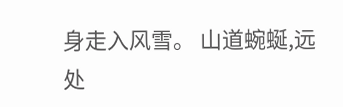身走入风雪。 山道蜿蜒,远处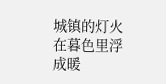城镇的灯火在暮色里浮成暖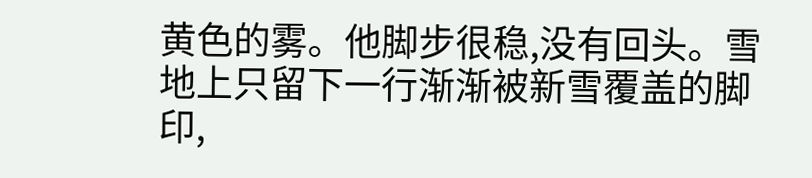黄色的雾。他脚步很稳,没有回头。雪地上只留下一行渐渐被新雪覆盖的脚印,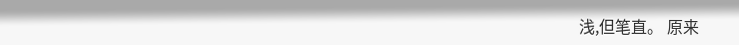浅,但笔直。 原来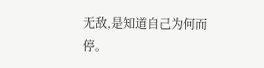无敌,是知道自己为何而停。